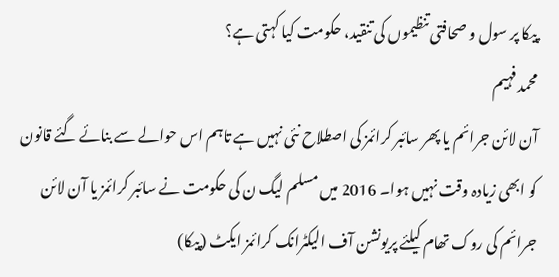پیکا پر سول و صحافتی تنظیموں کی تنقید، حکومت کیا کہتی ہے؟
محمد فہیم
آن لائن جرائم یا پھر سائبر کرائمز کی اصطلاح نئی نہیں ہے تاہم اس حوالے سے بنائے گئے قانون کو ابھی زیادہ وقت نہیں ہوا۔ 2016 میں مسلم لیگ ن کی حکومت نے سائبر کرائمز یا آن لائن جرائم کی روک تھام کیلئے پریونشن آف الیکٹرانک کرائمز ایکٹ (پیکا)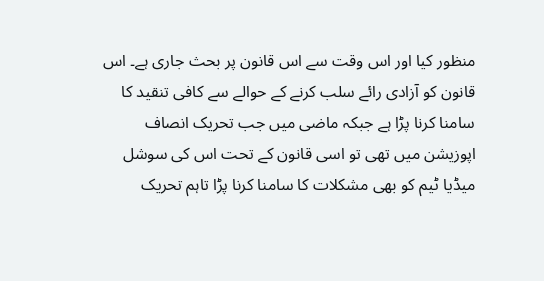منظور کیا اور اس وقت سے اس قانون پر بحث جاری ہے۔ اس قانون کو آزادی رائے سلب کرنے کے حوالے سے کافی تنقید کا سامنا کرنا پڑا ہے جبکہ ماضی میں جب تحریک انصاف اپوزیشن میں تھی تو اسی قانون کے تحت اس کی سوشل میڈیا ٹیم کو بھی مشکلات کا سامنا کرنا پڑا تاہم تحریک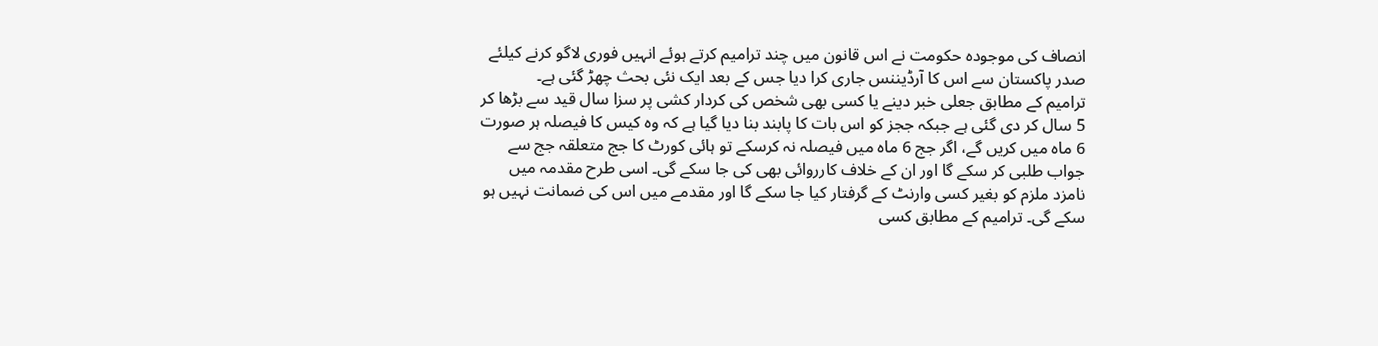انصاف کی موجودہ حکومت نے اس قانون میں چند ترامیم کرتے ہوئے انہیں فوری لاگو کرنے کیلئے صدر پاکستان سے اس کا آرڈیننس جاری کرا دیا جس کے بعد ایک نئی بحث چھڑ گئی ہے۔
ترامیم کے مطابق جعلی خبر دینے یا کسی بھی شخص کی کردار کشی پر سزا سال قید سے بڑھا کر 5 سال کر دی گئی ہے جبکہ ججز کو اس بات کا پابند بنا دیا گیا ہے کہ وہ کیس کا فیصلہ ہر صورت 6 ماہ میں کریں گے، اگر جج 6 ماہ میں فیصلہ نہ کرسکے تو ہائی کورٹ کا جج متعلقہ جج سے جواب طلبی کر سکے گا اور ان کے خلاف کارروائی بھی کی جا سکے گی۔ اسی طرح مقدمہ میں نامزد ملزم کو بغیر کسی وارنٹ کے گرفتار کیا جا سکے گا اور مقدمے میں اس کی ضمانت نہیں ہو سکے گی۔ ترامیم کے مطابق کسی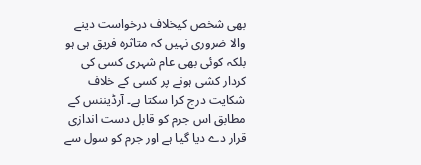بھی شخص کیخلاف درخواست دینے والا ضروری نہیں کہ متاثرہ فریق ہی ہو بلکہ کوئی بھی عام شہری کسی کی کردار کشی ہونے پر کسی کے خلاف شکایت درج کرا سکتا ہے۔ آرڈیننس کے مطابق اس جرم کو قابل دست اندازی قرار دے دیا گیا ہے اور جرم کو سول سے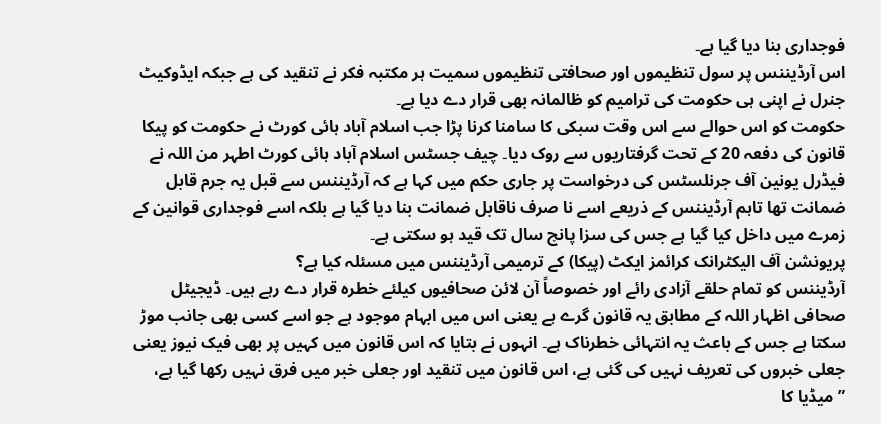فوجداری بنا دیا گیا ہے۔
اس آرڈیننس پر سول تنظیموں اور صحافتی تنظیموں سمیت ہر مکتبہ فکر نے تنقید کی ہے جبکہ ایڈوکیٹ جنرل نے اپنی ہی حکومت کی ترامیم کو ظالمانہ بھی قرار دے دیا ہے۔
حکومت کو اس حوالے سے اس وقت سبکی کا سامنا کرنا پڑا جب اسلام آباد ہائی کورٹ نے حکومت کو پیکا قانون کی دفعہ 20 کے تحت گرفتاریوں سے روک دیا۔ چیف جسٹس اسلام آباد ہائی کورٹ اطہر من اللہ نے فیڈرل یونین آف جرنلسٹس کی درخواست پر جاری حکم میں کہا ہے کہ آرڈیننس سے قبل یہ جرم قابل ضمانت تھا تاہم آرڈیننس کے ذریعے اسے نا صرف ناقابل ضمانت بنا دیا گیا ہے بلکہ اسے فوجداری قوانین کے زمرے میں داخل کیا گیا ہے جس کی سزا پانچ سال تک قید ہو سکتی ہے۔
پریونشن آف الیکٹرانک کرائمز ایکٹ (پیکا) کے ترمیمی آرڈیننس میں مسئلہ کیا ہے؟
آرڈیننس کو تمام حلقے آزادی رائے اور خصوصاً آن لائن صحافیوں کیلئے خطرہ قرار دے رہے ہیں۔ ڈیجیٹل صحافی اظہار اللہ کے مطابق یہ قانون گرے ہے یعنی اس میں ابہام موجود ہے جو اسے کسی بھی جانب موڑ سکتا ہے جس کے باعث یہ انتہائی خطرناک ہے۔ انہوں نے بتایا کہ اس قانون میں کہیں پر بھی فیک نیوز یعنی جعلی خبروں کی تعریف نہیں کی گئی ہے، اس قانون میں تنقید اور جعلی خبر میں فرق نہیں رکھا گیا ہے، ”میڈیا کا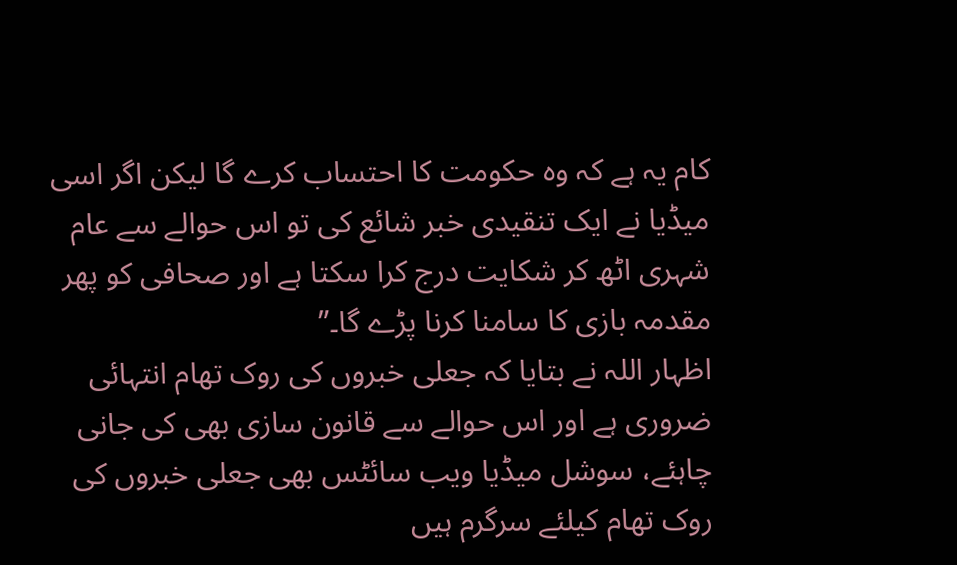کام یہ ہے کہ وہ حکومت کا احتساب کرے گا لیکن اگر اسی میڈیا نے ایک تنقیدی خبر شائع کی تو اس حوالے سے عام شہری اٹھ کر شکایت درج کرا سکتا ہے اور صحافی کو پھر مقدمہ بازی کا سامنا کرنا پڑے گا۔”
اظہار اللہ نے بتایا کہ جعلی خبروں کی روک تھام انتہائی ضروری ہے اور اس حوالے سے قانون سازی بھی کی جانی چاہئے، سوشل میڈیا ویب سائٹس بھی جعلی خبروں کی روک تھام کیلئے سرگرم ہیں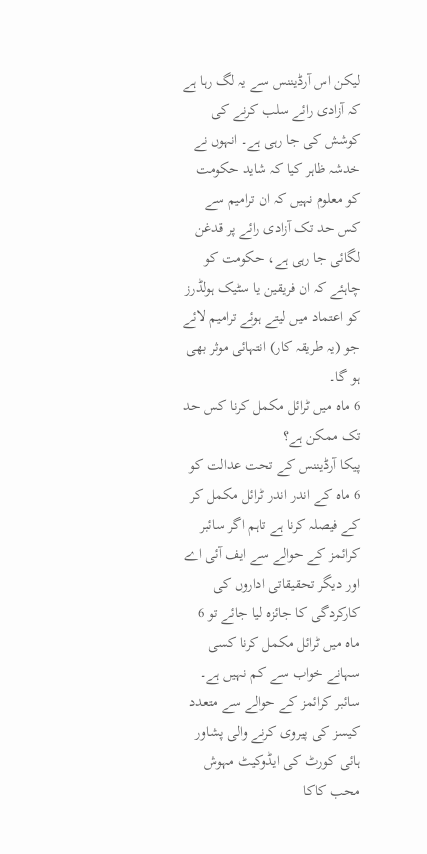لیکن اس آرڈیننس سے یہ لگ رہا ہے کہ آزادی رائے سلب کرنے کی کوشش کی جا رہی ہے۔ انہوں نے خدشہ ظاہر کیا کہ شاید حکومت کو معلوم نہیں کہ ان ترامیم سے کس حد تک آزادی رائے پر قدغن لگائی جا رہی ہے، حکومت کو چاہئے کہ ان فریقین یا سٹیک ہولڈرز کو اعتماد میں لیتے ہوئے ترامیم لائے جو (یہ طریقہ کار) انتہائی موثر بھی ہو گا۔
6 ماہ میں ٹرائل مکمل کرنا کس حد تک ممکن ہے؟
پیکا آرڈیننس کے تحت عدالت کو 6 ماہ کے اندر اندر ٹرائل مکمل کر کے فیصلہ کرنا ہے تاہم اگر سائبر کرائمز کے حوالے سے ایف آئی اے اور دیگر تحقیقاتی اداروں کی کارکردگی کا جائزہ لیا جائے تو 6 ماہ میں ٹرائل مکمل کرنا کسی سہانے خواب سے کم نہیں ہے۔
سائبر کرائمز کے حوالے سے متعدد کیسز کی پیروی کرنے والی پشاور ہائی کورٹ کی ایڈوکیٹ مہوش محب کاکا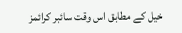خیل کے مطابق اس وقت سائبر کرائمز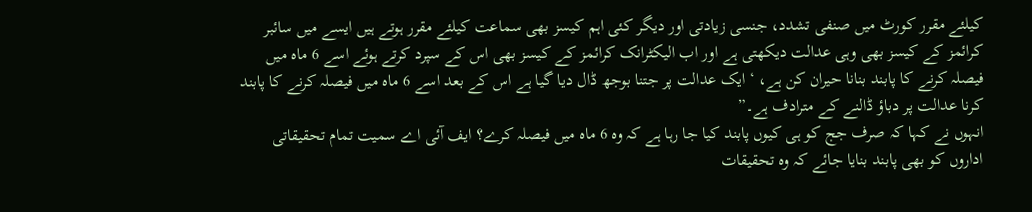کیلئے مقرر کورٹ میں صنفی تشدد، جنسی زیادتی اور دیگر کئی اہم کیسز بھی سماعت کیلئے مقرر ہوتے ہیں ایسے میں سائبر کرائمز کے کیسز بھی وہی عدالت دیکھتی ہے اور اب الیکٹرانک کرائمز کے کیسز بھی اس کے سپرد کرتے ہوئے اسے 6 ماہ میں فیصلہ کرنے کا پابند بنانا حیران کن ہے، ‘ایک عدالت پر جتنا بوجھ ڈال دیا گیا ہے اس کے بعد اسے 6 ماہ میں فیصلہ کرنے کا پابند کرنا عدالت پر دباؤ ڈالنے کے مترادف ہے۔”
انہوں نے کہا کہ صرف جج کو ہی کیوں پابند کیا جا رہا ہے کہ وہ 6 ماہ میں فیصلہ کرے؟ ایف آئی اے سمیت تمام تحقیقاتی اداروں کو بھی پابند بنایا جائے کہ وہ تحقیقات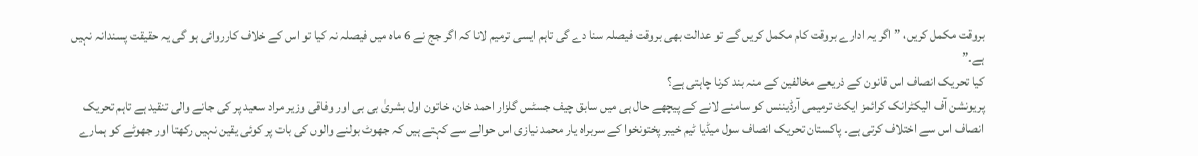بروقت مکمل کریں، ”اگر یہ ادارے بروقت کام مکمل کریں گے تو عدالت بھی بروقت فیصلہ سنا دے گی تاہم ایسی ترمیم لانا کہ اگر جج نے 6 ماہ میں فیصلہ نہ کیا تو اس کے خلاف کارروائی ہو گی یہ حقیقت پسندانہ نہیں ہے۔”
کیا تحریک انصاف اس قانون کے ذریعے مخالفین کے منہ بند کرنا چاہتی ہے؟
پریونشن آف الیکٹرانک کرائمز ایکٹ ترمیمی آرڈیننس کو سامنے لانے کے پیچھے حال ہی میں سابق چیف جسٹس گلزار احمد خان، خاتون اول بشریٰ بی بی اور وفاقی وزیر مراد سعید پر کی جانے والی تنقید ہے تاہم تحریک انصاف اس سے اختلاف کرتی ہے۔ پاکستان تحریک انصاف سول میڈیا ٹیم خیبر پختونخوا کے سربراہ یار محمد نیازی اس حوالے سے کہتے ہیں کہ جھوٹ بولنے والوں کی بات پر کوئی یقین نہیں رکھتا اور جھوٹے کو ہمارے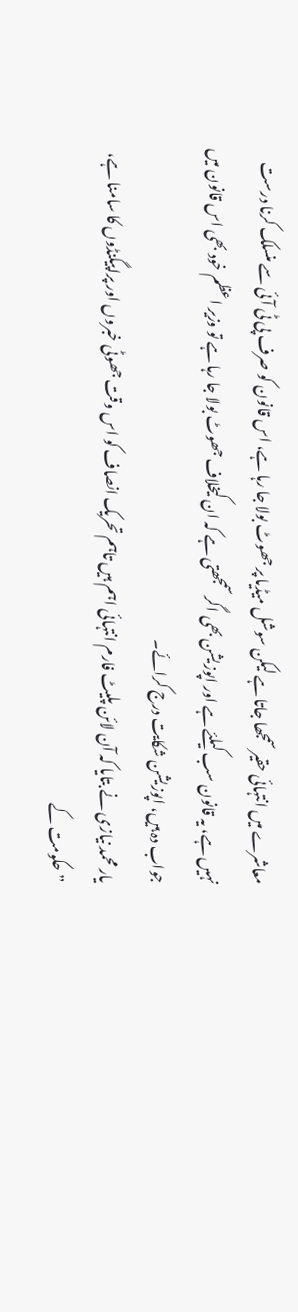معاشرے میں انتہائی حقیر سمجھا جاتا ہے لیکن سوشل میڈیا پر جھوٹ بولا جا رہا ہے، اس قانون کو صرف پی ٹی آئی سے منسلک کرنا درست نہیں ہے، یہ قانون سب کیلئے ہے اور اپوزیشن بھی اگر سمجھتی ہے کہ ان کیخلاف جھوٹ بولا جا رہا ہے تو وزیر اعظم خود بھی اس قانون میں جواب دہ ہیں، اپوزیشن شکایت درج کرائے۔
یار محمد نیازی نے بتایا کہ آن لائن پلیٹ فارم انتہائی اہم ہیں تاہم تحریک انصاف کو اس وقت جھوٹی خبروں اور پراپیگنڈوں کا سامنا ہے، ”حکومت کے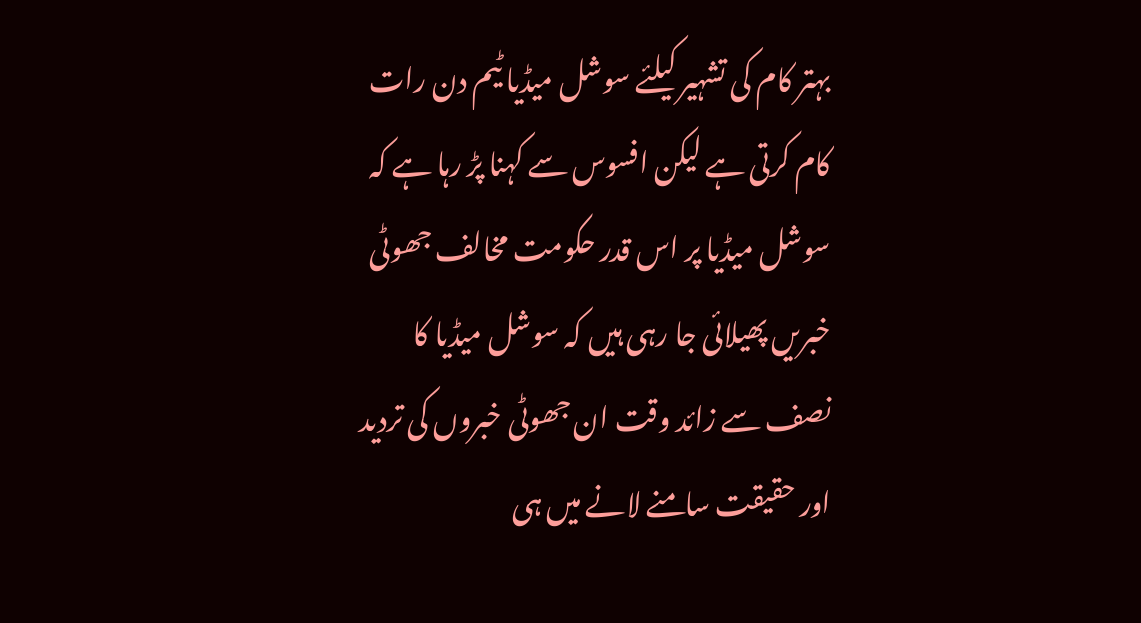بہتر کام کی تشہیر کیلئے سوشل میڈیا ٹیم دن رات کام کرتی ہے لیکن افسوس سے کہنا پڑ رہا ہے کہ سوشل میڈیا پر اس قدر حکومت مخالف جھوٹی خبریں پھیلائی جا رہی ہیں کہ سوشل میڈیا کا نصف سے زائد وقت ان جھوٹی خبروں کی تردید اور حقیقت سامنے لانے میں ہی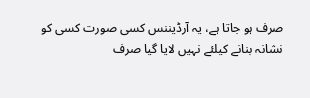صرف ہو جاتا ہے، یہ آرڈیننس کسی صورت کسی کو نشانہ بنانے کیلئے نہیں لایا گیا صرف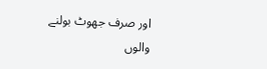اور صرف جھوٹ بولنے والوں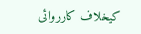کیخلاف کارروائی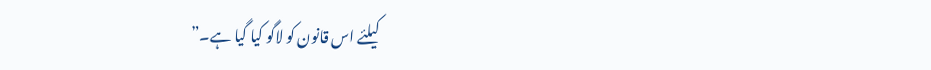کیلئے اس قانون کو لاگو کیا گیا ہے۔”